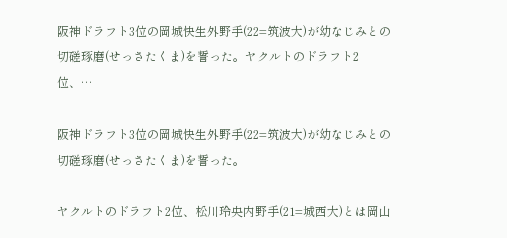阪神ドラフト3位の岡城快生外野手(22=筑波大)が幼なじみとの切磋琢磨(せっさたくま)を誓った。ヤクルトのドラフト2位、…

阪神ドラフト3位の岡城快生外野手(22=筑波大)が幼なじみとの切磋琢磨(せっさたくま)を誓った。

ヤクルトのドラフト2位、松川玲央内野手(21=城西大)とは岡山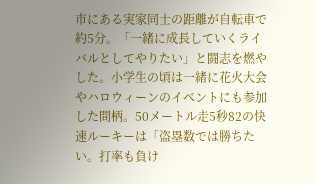市にある実家同士の距離が自転車で約5分。「一緒に成長していくライバルとしてやりたい」と闘志を燃やした。小学生の頃は一緒に花火大会やハロウィーンのイベントにも参加した間柄。50メートル走5秒82の快速ルーキーは「盗塁数では勝ちたい。打率も負け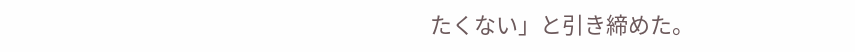たくない」と引き締めた。